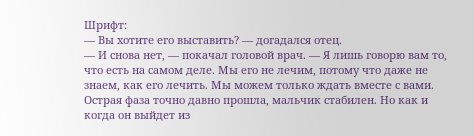Шрифт:
— Вы хотите его выставить? — догадался отец.
— И снова нет, — покачал головой врач. — Я лишь говорю вам то, что есть на самом деле. Мы его не лечим, потому что даже не знаем, как его лечить. Мы можем только ждать вместе с вами. Острая фаза точно давно прошла, мальчик стабилен. Но как и когда он выйдет из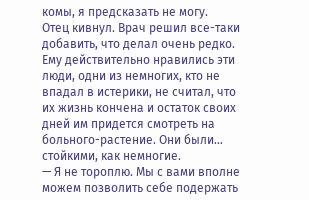комы, я предсказать не могу.
Отец кивнул. Врач решил все-таки добавить, что делал очень редко. Ему действительно нравились эти люди, одни из немногих, кто не впадал в истерики, не считал, что их жизнь кончена и остаток своих дней им придется смотреть на больного-растение. Они были… стойкими, как немногие.
— Я не тороплю. Мы с вами вполне можем позволить себе подержать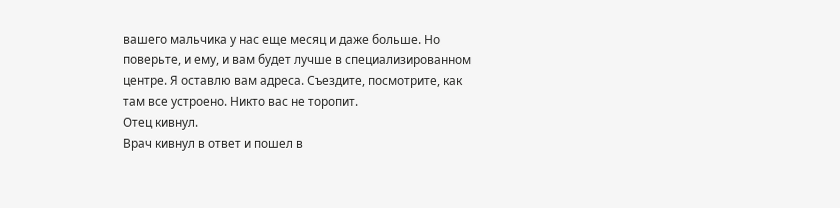вашего мальчика у нас еще месяц и даже больше. Но поверьте, и ему, и вам будет лучше в специализированном центре. Я оставлю вам адреса. Съездите, посмотрите, как там все устроено. Никто вас не торопит.
Отец кивнул.
Врач кивнул в ответ и пошел в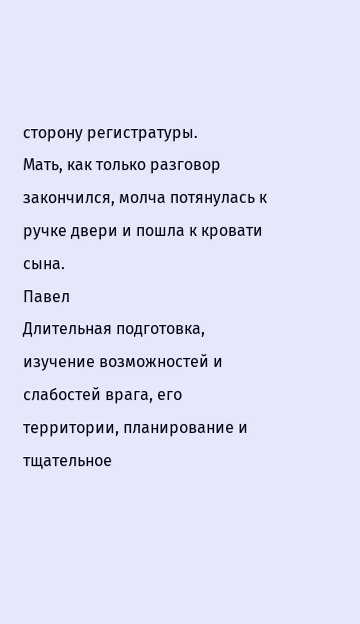сторону регистратуры.
Мать, как только разговор закончился, молча потянулась к ручке двери и пошла к кровати сына.
Павел
Длительная подготовка, изучение возможностей и слабостей врага, его территории, планирование и тщательное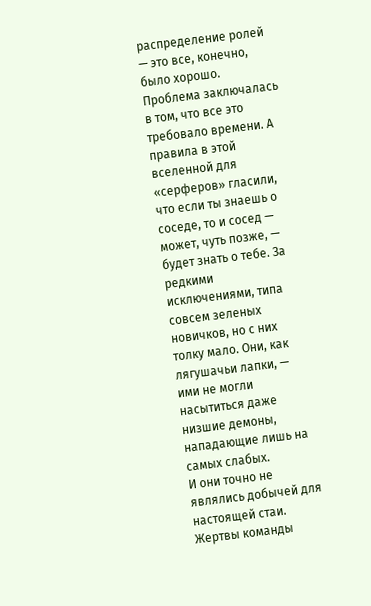распределение ролей — это все, конечно, было хорошо.
Проблема заключалась в том, что все это требовало времени. А правила в этой вселенной для «серферов» гласили, что если ты знаешь о соседе, то и сосед — может, чуть позже, — будет знать о тебе. За редкими исключениями, типа совсем зеленых новичков, но с них толку мало. Они, как лягушачьи лапки, — ими не могли насытиться даже низшие демоны, нападающие лишь на самых слабых.
И они точно не являлись добычей для настоящей стаи.
Жертвы команды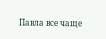Павла все чаще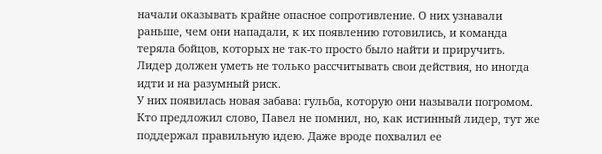начали оказывать крайне опасное сопротивление. О них узнавали раньше, чем они нападали, к их появлению готовились, и команда теряла бойцов, которых не так-то просто было найти и приручить.
Лидер должен уметь не только рассчитывать свои действия, но иногда идти и на разумный риск.
У них появилась новая забава: гульба, которую они называли погромом. Кто предложил слово, Павел не помнил, но, как истинный лидер, тут же поддержал правильную идею. Даже вроде похвалил ее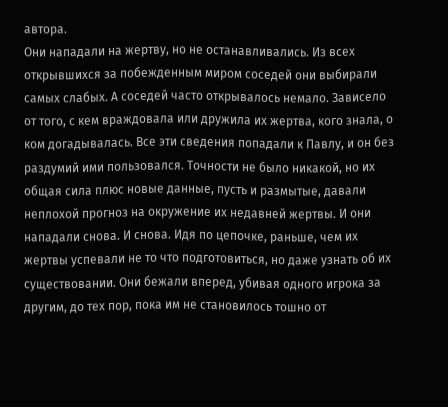автора.
Они нападали на жертву, но не останавливались. Из всех открывшихся за побежденным миром соседей они выбирали самых слабых. А соседей часто открывалось немало. Зависело от того, с кем враждовала или дружила их жертва, кого знала, о ком догадывалась. Все эти сведения попадали к Павлу, и он без раздумий ими пользовался. Точности не было никакой, но их общая сила плюс новые данные, пусть и размытые, давали неплохой прогноз на окружение их недавней жертвы. И они нападали снова. И снова. Идя по цепочке, раньше, чем их жертвы успевали не то что подготовиться, но даже узнать об их существовании. Они бежали вперед, убивая одного игрока за другим, до тех пор, пока им не становилось тошно от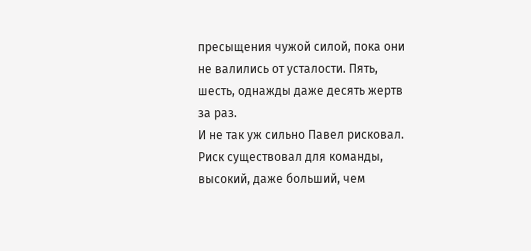пресыщения чужой силой, пока они не валились от усталости. Пять, шесть, однажды даже десять жертв за раз.
И не так уж сильно Павел рисковал. Риск существовал для команды, высокий, даже больший, чем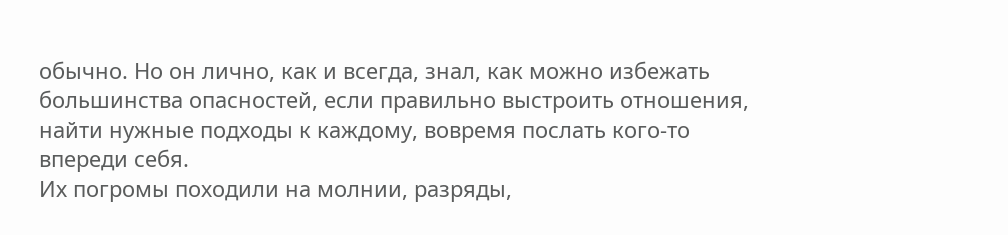обычно. Но он лично, как и всегда, знал, как можно избежать большинства опасностей, если правильно выстроить отношения, найти нужные подходы к каждому, вовремя послать кого-то впереди себя.
Их погромы походили на молнии, разряды,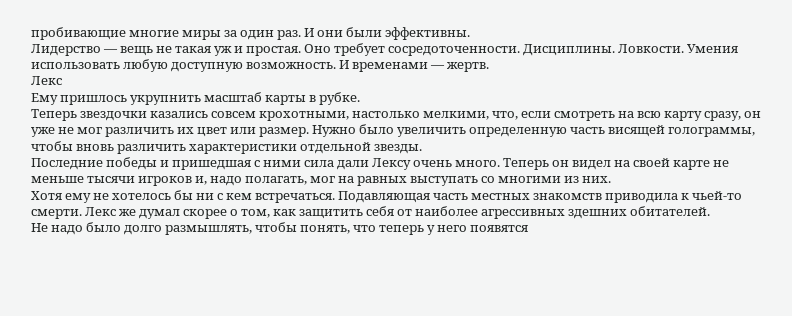пробивающие многие миры за один раз. И они были эффективны.
Лидерство — вещь не такая уж и простая. Оно требует сосредоточенности. Дисциплины. Ловкости. Умения использовать любую доступную возможность. И временами — жертв.
Лекс
Ему пришлось укрупнить масштаб карты в рубке.
Теперь звездочки казались совсем крохотными, настолько мелкими, что, если смотреть на всю карту сразу, он уже не мог различить их цвет или размер. Нужно было увеличить определенную часть висящей голограммы, чтобы вновь различить характеристики отдельной звезды.
Последние победы и пришедшая с ними сила дали Лексу очень много. Теперь он видел на своей карте не меньше тысячи игроков и, надо полагать, мог на равных выступать со многими из них.
Хотя ему не хотелось бы ни с кем встречаться. Подавляющая часть местных знакомств приводила к чьей-то смерти. Лекс же думал скорее о том, как защитить себя от наиболее агрессивных здешних обитателей.
Не надо было долго размышлять, чтобы понять, что теперь у него появятся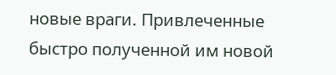новые враги. Привлеченные быстро полученной им новой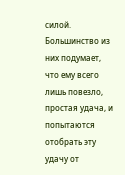силой. Большинство из них подумает, что ему всего лишь повезло, простая удача, и попытаются отобрать эту удачу от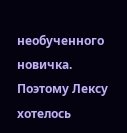необученного новичка.
Поэтому Лексу хотелось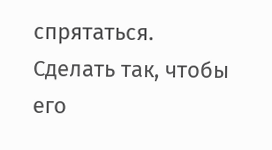спрятаться. Сделать так, чтобы его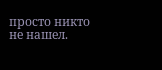просто никто не нашел.